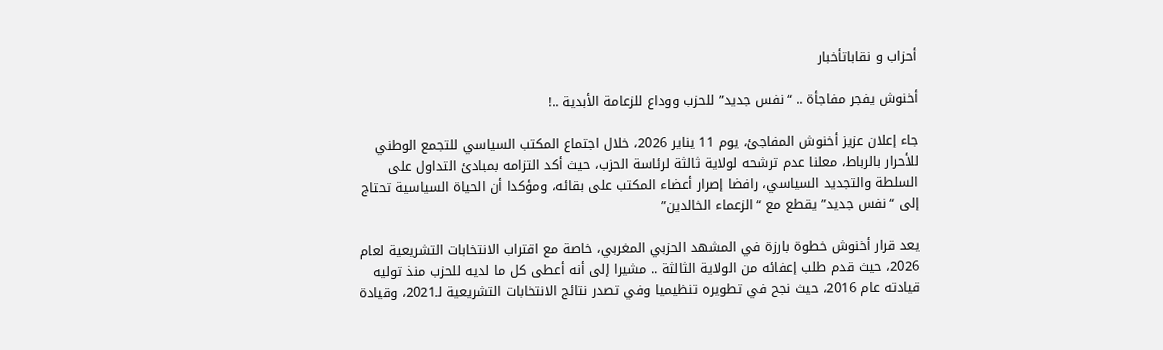أحزاب و نقاباتأخبار

أخنوش يفجر مفاجأة .. “نفس جديد” للحزب ووداع للزعامة الأبدية ..!

جاء إعلان عزيز أخنوش المفاجئ، يوم 11 يناير 2026، خلال اجتماع المكتب السياسي للتجمع الوطني للأحرار بالرباط، معلنا عدم ترشحه لولاية ثالثة لرئاسة الحزب، حيث أكد التزامه بمبادئ التداول على السلطة والتجديد السياسي، رافضا إصرار أعضاء المكتب على بقائه، ومؤكدا أن الحياة السياسية تحتاج إلى “نفس جديد” يقطع مع “الزعماء الخالدين”

يعد قرار أخنوش خطوة بارزة في المشهد الحزبي المغربي، خاصة مع اقتراب الانتخابات التشريعية لعام 2026، حيث قدم طلب إعفائه من الولاية الثالثة .. مشيرا إلى أنه أعطى كل ما لديه للحزب منذ توليه قيادته عام 2016، حيث نجح في تطويره تنظيميا وفي تصدر نتائج الانتخابات التشريعية لـ2021، وقيادة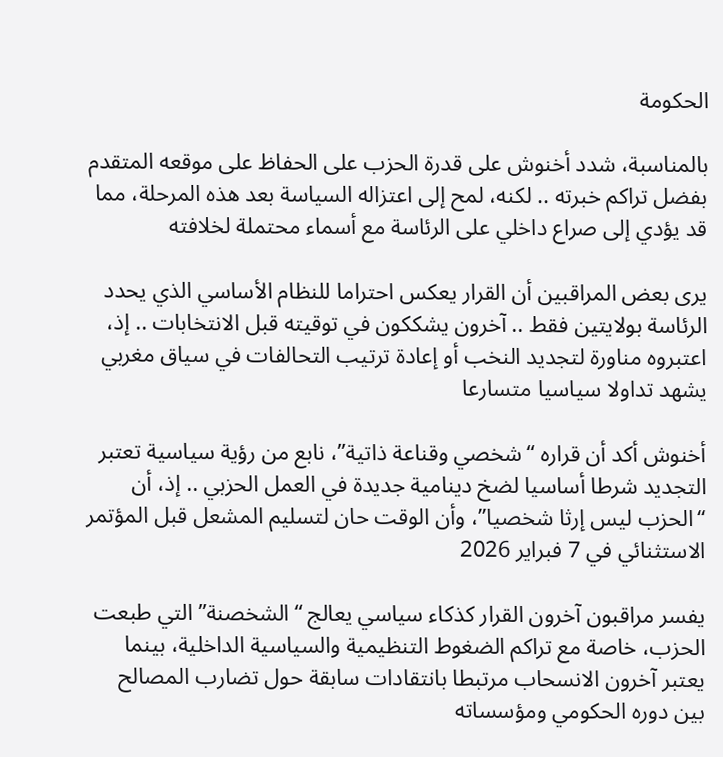الحكومة

بالمناسبة، شدد أخنوش على قدرة الحزب على الحفاظ على موقعه المتقدم بفضل تراكم خبرته .. لكنه، لمح إلى اعتزاله السياسة بعد هذه المرحلة، مما قد يؤدي إلى صراع داخلي على الرئاسة مع أسماء محتملة لخلافته

يرى بعض المراقبين أن القرار يعكس احتراما للنظام الأساسي الذي يحدد الرئاسة بولايتين فقط .. آخرون يشككون في توقيته قبل الانتخابات .. إذ، اعتبروه مناورة لتجديد النخب أو إعادة ترتيب التحالفات في سياق مغربي يشهد تداولا سياسيا متسارعا

أخنوش أكد أن قراره “شخصي وقناعة ذاتية”، نابع من رؤية سياسية تعتبر التجديد شرطا أساسيا لضخ دينامية جديدة في العمل الحزبي .. إذ، أن “الحزب ليس إرثا شخصيا”، وأن الوقت حان لتسليم المشعل قبل المؤتمر الاستثنائي في 7 فبراير 2026

يفسر مراقبون آخرون القرار كذكاء سياسي يعالج “الشخصنة” التي طبعت الحزب، خاصة مع تراكم الضغوط التنظيمية والسياسية الداخلية، بينما يعتبر آخرون الانسحاب مرتبطا بانتقادات سابقة حول تضارب المصالح بين دوره الحكومي ومؤسساته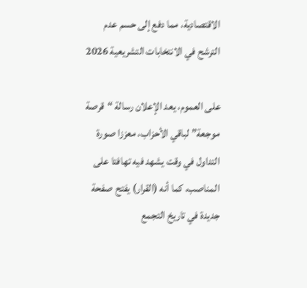الاقتصادية، مما دفع إلى حسم عدم الترشح في الانتخابات التشريعية 2026

على العموم، يعد الإعلان رسالة “قرصة موجعة” لباقي الأحزاب، معززا صورة التداول في وقت يشهد فيه تهافتا على المناصب، كما أنه (القرار) يفتح صفحة جديدة في تاريخ التجمع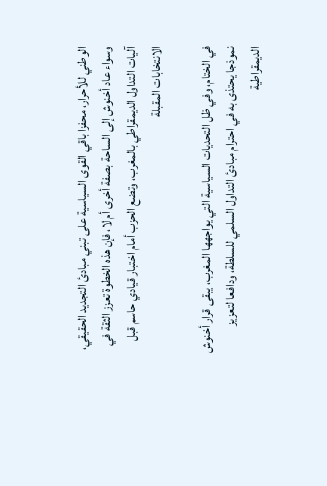الوطني للأحرار، محفزا باقي القوى السياسية على تبني مبادئ التجديد الحقيقي، وسواء عاد أخنوش إلى الساحة بصفة أخرى أم لا، فإن هذه الخطوة تعزز الثقة في آليات التداول الديمقراطي بالمغرب، وتضع الحزب أمام اختبار قيادي حاسم قبل الانتخابات المقبلة

في الختام، وفي ظل التحديات السياسية التي يواجهها المغرب، يبقى قرار أخنوش نموذجا يحتذى به في احترام مبادئ التداول السلمي للسلطة، ودافعا لتعزيز الديمقراطية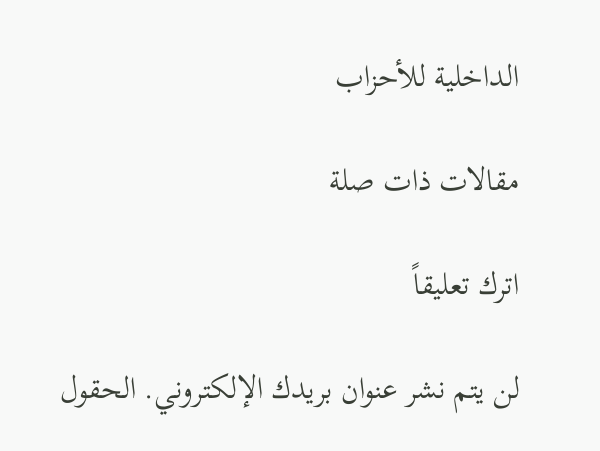الداخلية للأحزاب

مقالات ذات صلة

اترك تعليقاً

لن يتم نشر عنوان بريدك الإلكتروني. الحقول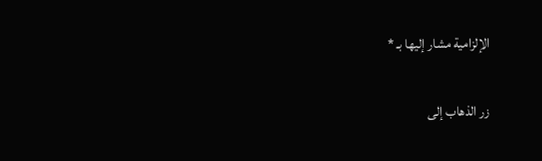الإلزامية مشار إليها بـ *

زر الذهاب إلى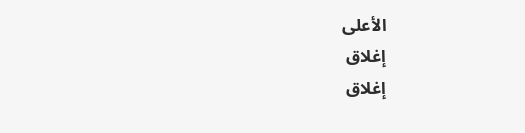الأعلى
إغلاق
إغلاق